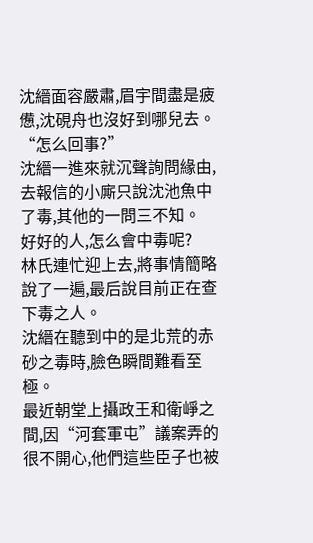沈縉面容嚴肅,眉宇間盡是疲憊,沈硯舟也沒好到哪兒去。
“怎么回事?”
沈縉一進來就沉聲詢問緣由,去報信的小廝只說沈池魚中了毒,其他的一問三不知。
好好的人,怎么會中毒呢?
林氏連忙迎上去,將事情簡略說了一遍,最后說目前正在查下毒之人。
沈縉在聽到中的是北荒的赤砂之毒時,臉色瞬間難看至極。
最近朝堂上攝政王和衛崢之間,因“河套軍屯”議案弄的很不開心,他們這些臣子也被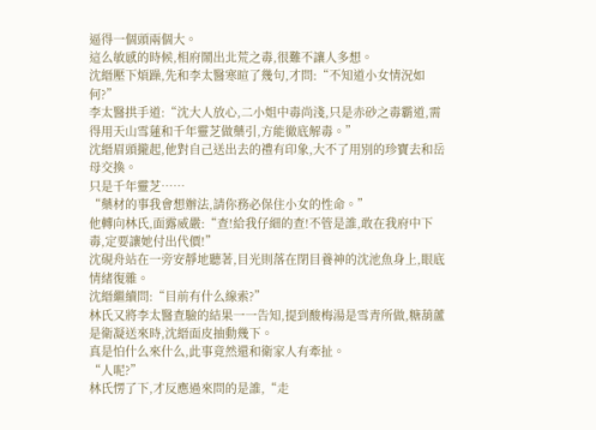逼得一個頭兩個大。
這么敏感的時候,相府鬧出北荒之毒,很難不讓人多想。
沈縉壓下煩躁,先和李太醫寒暄了幾句,才問:“不知道小女情況如何?”
李太醫拱手道:“沈大人放心,二小姐中毒尚淺,只是赤砂之毒霸道,需得用天山雪蓮和千年靈芝做藥引,方能徹底解毒。”
沈縉眉頭攏起,他對自己送出去的禮有印象,大不了用別的珍寶去和岳母交換。
只是千年靈芝……
“藥材的事我會想辦法,請你務必保住小女的性命。”
他轉向林氏,面露威嚴:“查!給我仔細的查!不管是誰,敢在我府中下毒,定要讓她付出代價!”
沈硯舟站在一旁安靜地聽著,目光則落在閉目養神的沈池魚身上,眼底情緒復雜。
沈縉繼續問:“目前有什么線索?”
林氏又將李太醫查驗的結果一一告知,提到酸梅湯是雪青所做,糖葫蘆是衛凝送來時,沈縉面皮抽動幾下。
真是怕什么來什么,此事竟然還和衛家人有牽扯。
“人呢?”
林氏愣了下,才反應過來問的是誰,“走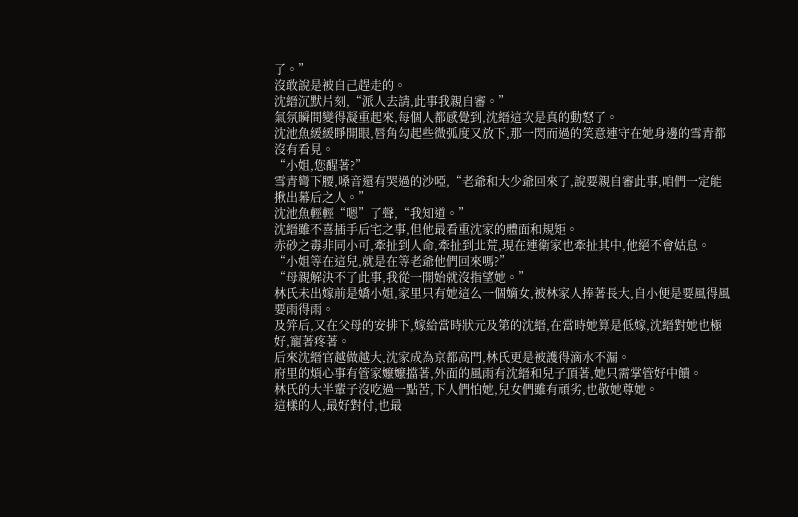了。”
沒敢說是被自己趕走的。
沈縉沉默片刻,“派人去請,此事我親自審。”
氣氛瞬間變得凝重起來,每個人都感覺到,沈縉這次是真的動怒了。
沈池魚緩緩睜開眼,唇角勾起些微弧度又放下,那一閃而過的笑意連守在她身邊的雪青都沒有看見。
“小姐,您醒著?”
雪青彎下腰,嗓音還有哭過的沙啞,“老爺和大少爺回來了,說要親自審此事,咱們一定能揪出幕后之人。”
沈池魚輕輕“嗯”了聲,“我知道。”
沈縉雖不喜插手后宅之事,但他最看重沈家的體面和規矩。
赤砂之毒非同小可,牽扯到人命,牽扯到北荒,現在連衛家也牽扯其中,他絕不會姑息。
“小姐等在這兒,就是在等老爺他們回來嗎?”
“母親解決不了此事,我從一開始就沒指望她。”
林氏未出嫁前是嬌小姐,家里只有她這么一個嫡女,被林家人捧著長大,自小便是要風得風要雨得雨。
及笄后,又在父母的安排下,嫁給當時狀元及第的沈縉,在當時她算是低嫁,沈縉對她也極好,寵著疼著。
后來沈縉官越做越大,沈家成為京都高門,林氏更是被護得滴水不漏。
府里的煩心事有管家嬤嬤擋著,外面的風雨有沈縉和兒子頂著,她只需掌管好中饋。
林氏的大半輩子沒吃過一點苦,下人們怕她,兒女們雖有頑劣,也敬她尊她。
這樣的人,最好對付,也最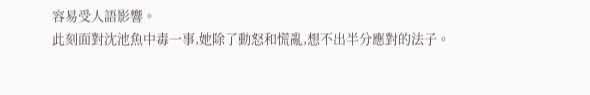容易受人語影響。
此刻面對沈池魚中毒一事,她除了動怒和慌亂,想不出半分應對的法子。